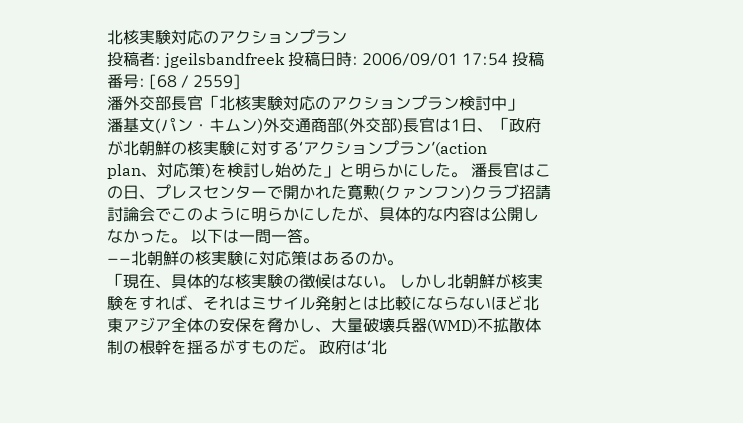北核実験対応のアクションプラン
投稿者: jgeilsbandfreek 投稿日時: 2006/09/01 17:54 投稿番号: [68 / 2559]
潘外交部長官「北核実験対応のアクションプラン検討中」
潘基文(パン・キムン)外交通商部(外交部)長官は1日、「政府が北朝鮮の核実験に対する‘アクションプラン’(action
plan、対応策)を検討し始めた」と明らかにした。 潘長官はこの日、プレスセンターで開かれた寛勲(クァンフン)クラブ招請討論会でこのように明らかにしたが、具体的な内容は公開しなかった。 以下は一問一答。
−−北朝鮮の核実験に対応策はあるのか。
「現在、具体的な核実験の徴候はない。 しかし北朝鮮が核実験をすれば、それはミサイル発射とは比較にならないほど北東アジア全体の安保を脅かし、大量破壊兵器(WMD)不拡散体制の根幹を揺るがすものだ。 政府は‘北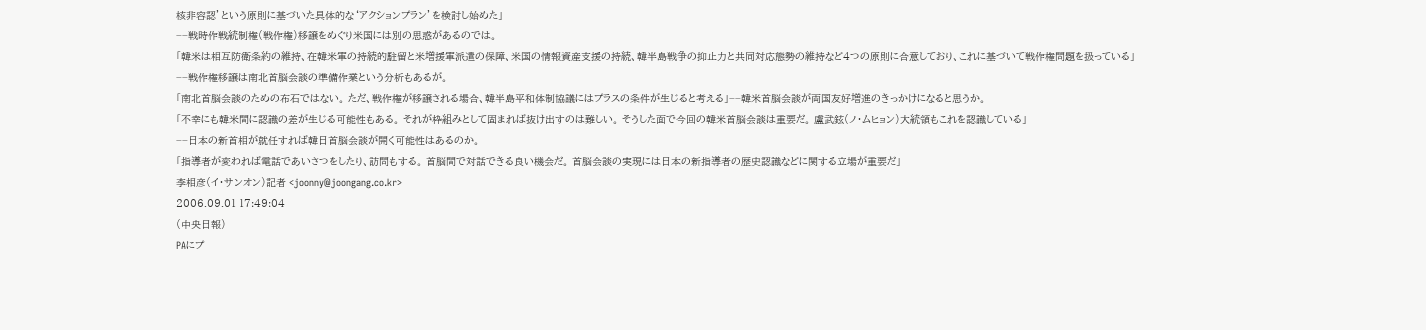核非容認’という原則に基づいた具体的な‘アクションプラン’を検討し始めた」
−−戦時作戦統制権(戦作権)移譲をめぐり米国には別の思惑があるのでは。
「韓米は相互防衛条約の維持、在韓米軍の持続的駐留と米増援軍派遣の保障、米国の情報資産支援の持続、韓半島戦争の抑止力と共同対応態勢の維持など4つの原則に合意しており、これに基づいて戦作権問題を扱っている」
−−戦作権移譲は南北首脳会談の準備作業という分析もあるが。
「南北首脳会談のための布石ではない。 ただ、戦作権が移譲される場合、韓半島平和体制協議にはプラスの条件が生じると考える」−−韓米首脳会談が両国友好増進のきっかけになると思うか。
「不幸にも韓米間に認識の差が生じる可能性もある。 それが枠組みとして固まれば抜け出すのは難しい。 そうした面で今回の韓米首脳会談は重要だ。 盧武鉉(ノ・ムヒョン)大統領もこれを認識している」
−−日本の新首相が就任すれば韓日首脳会談が開く可能性はあるのか。
「指導者が変われば電話であいさつをしたり、訪問もする。 首脳間で対話できる良い機会だ。 首脳会談の実現には日本の新指導者の歴史認識などに関する立場が重要だ」
李相彦(イ・サンオン)記者 <joonny@joongang.co.kr>
2006.09.01 17:49:04
(中央日報)
PAにプ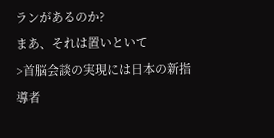ランがあるのか?
まあ、それは置いといて
>首脳会談の実現には日本の新指導者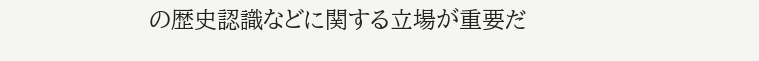の歴史認識などに関する立場が重要だ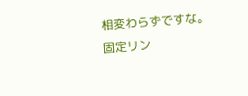相変わらずですな。
固定リン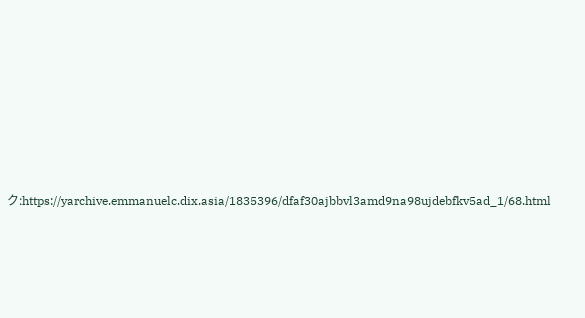ク:https://yarchive.emmanuelc.dix.asia/1835396/dfaf30ajbbvl3amd9na98ujdebfkv5ad_1/68.html